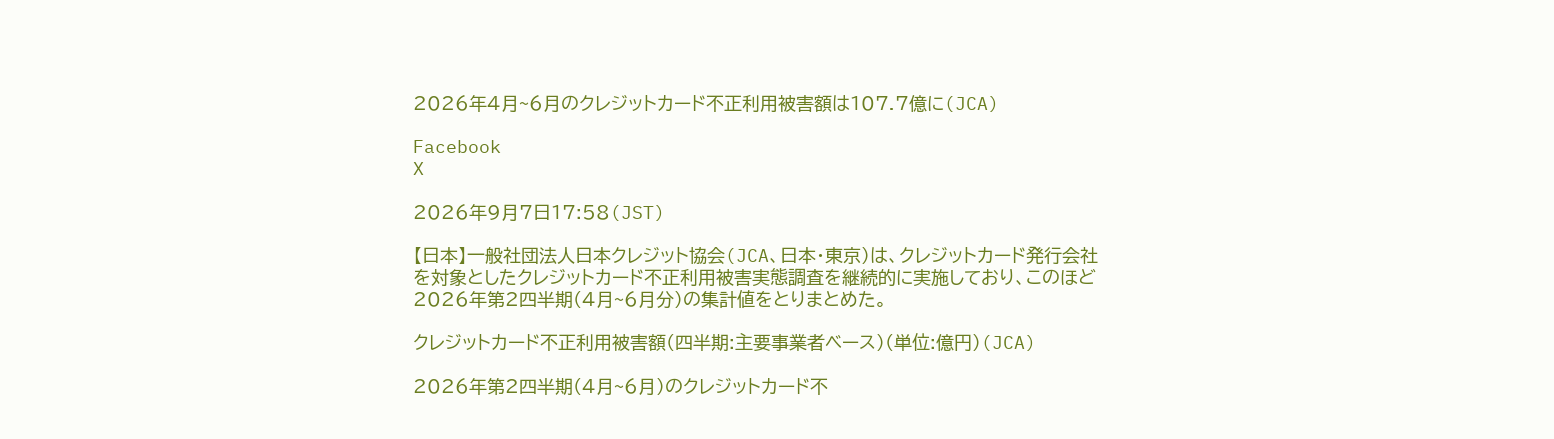2026年4月~6月のクレジットカード不正利用被害額は107.7億に(JCA)

Facebook
X

2026年9月7日17:58(JST)

【日本】一般社団法人日本クレジット協会(JCA、日本・東京)は、クレジットカード発行会社を対象としたクレジットカード不正利用被害実態調査を継続的に実施しており、このほど2026年第2四半期(4月~6月分)の集計値をとりまとめた。

クレジットカード不正利用被害額(四半期:主要事業者ベース)(単位:億円)(JCA)

2026年第2四半期(4月~6月)のクレジットカード不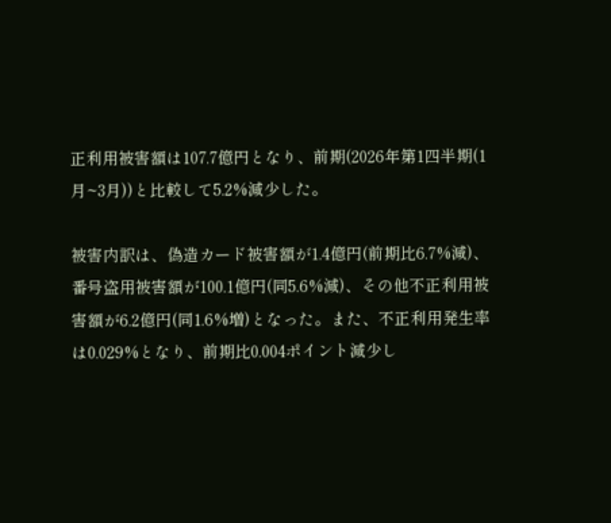正利用被害額は107.7億円となり、前期(2026年第1四半期(1月~3月))と比較して5.2%減少した。

被害内訳は、偽造カード被害額が1.4億円(前期比6.7%減)、番号盗用被害額が100.1億円(同5.6%減)、その他不正利用被害額が6.2億円(同1.6%増)となった。また、不正利用発生率は0.029%となり、前期比0.004ポイント減少し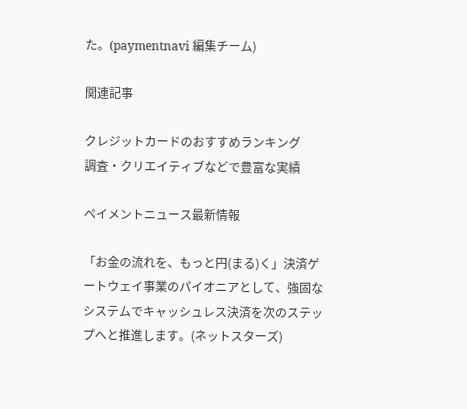た。(paymentnavi 編集チーム)

関連記事

クレジットカードのおすすめランキング
調査・クリエイティブなどで豊富な実績

ペイメントニュース最新情報

「お金の流れを、もっと円(まる)く」決済ゲートウェイ事業のパイオニアとして、強固なシステムでキャッシュレス決済を次のステップへと推進します。(ネットスターズ)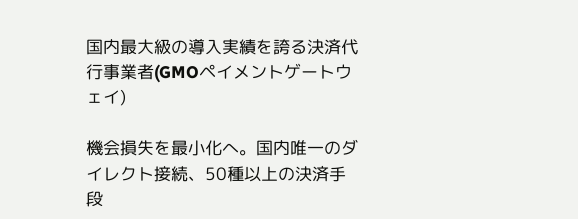国内最大級の導入実績を誇る決済代行事業者(GMOペイメントゲートウェイ)

機会損失を最小化へ。国内唯一のダイレクト接続、50種以上の決済手段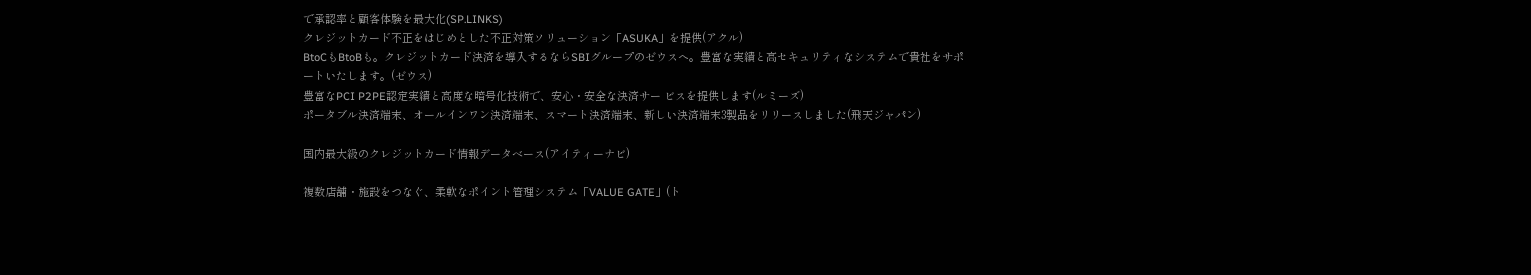で承認率と顧客体験を最大化(SP.LINKS)
クレジットカード不正をはじめとした不正対策ソリューション「ASUKA」を提供(アクル)
BtoCもBtoBも。クレジットカード決済を導入するならSBIグループのゼウスへ。豊富な実績と高セキュリティなシステムで貴社をサポートいたします。(ゼウス)
豊富なPCI P2PE認定実績と高度な暗号化技術で、安心・安全な決済サー ビスを提供します(ルミーズ)
ポータブル決済端末、オールインワン決済端末、スマート決済端末、新しい決済端末3製品をリリースしました(飛天ジャパン)

国内最大級のクレジットカード情報データベース(アイティーナビ)

複数店舗・施設をつなぐ、柔軟なポイント管理システム「VALUE GATE」(ト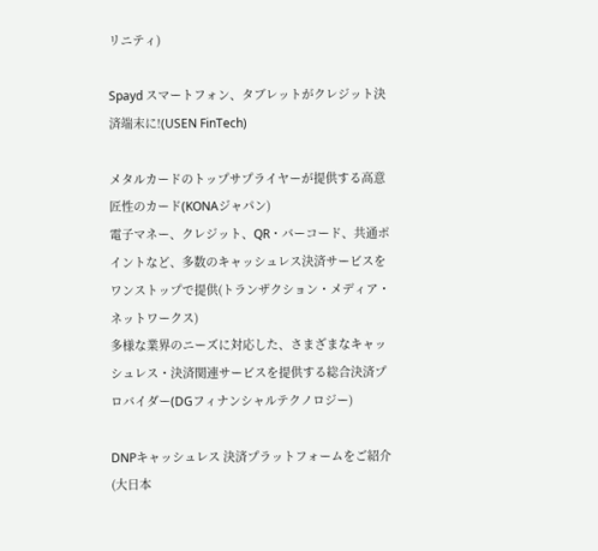リニティ)

Spayd スマートフォン、タブレットがクレジット決済端末に!(USEN FinTech)

メタルカードのトップサプライヤーが提供する高意匠性のカード(KONAジャパン)
電子マネー、クレジット、QR・バーコード、共通ポイントなど、多数のキャッシュレス決済サービスをワンストップで提供(トランザクション・メディア・ネットワークス)
多様な業界のニーズに対応した、さまざまなキャッシュレス・決済関連サービスを提供する総合決済プロバイダー(DGフィナンシャルテクノロジー)

DNPキャッシュレス 決済プラットフォームをご紹介(大日本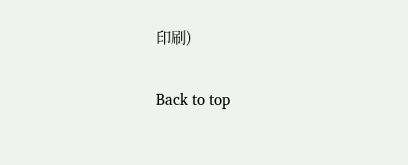印刷)

Back to top